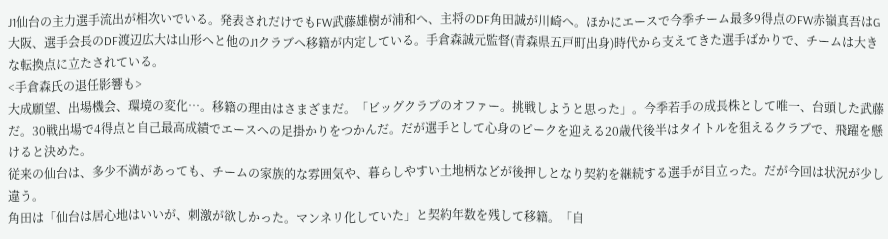J1仙台の主力選手流出が相次いでいる。発表されだけでもFW武藤雄樹が浦和へ、主将のDF角田誠が川崎へ。ほかにエースで今季チーム最多9得点のFW赤嶺真吾はG大阪、選手会長のDF渡辺広大は山形へと他のJ1クラブへ移籍が内定している。手倉森誠元監督(青森県五戸町出身)時代から支えてきた選手ばかりで、チームは大きな転換点に立たされている。
<手倉森氏の退任影響も>
大成願望、出場機会、環境の変化…。移籍の理由はさまざまだ。「ビッグクラブのオファー。挑戦しようと思った」。今季若手の成長株として唯一、台頭した武藤だ。30戦出場で4得点と自己最高成績でエースへの足掛かりをつかんだ。だが選手として心身のピークを迎える20歳代後半はタイトルを狙えるクラブで、飛躍を懸けると決めた。
従来の仙台は、多少不満があっても、チームの家族的な雰囲気や、暮らしやすい土地柄などが後押しとなり契約を継続する選手が目立った。だが今回は状況が少し違う。
角田は「仙台は居心地はいいが、刺激が欲しかった。マンネリ化していた」と契約年数を残して移籍。「自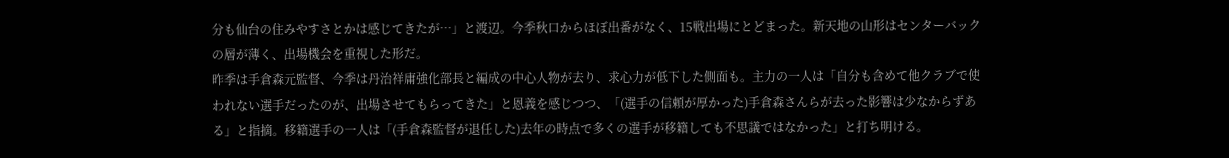分も仙台の住みやすさとかは感じてきたが…」と渡辺。今季秋口からほぼ出番がなく、15戦出場にとどまった。新天地の山形はセンターバックの層が薄く、出場機会を重視した形だ。
昨季は手倉森元監督、今季は丹治祥庸強化部長と編成の中心人物が去り、求心力が低下した側面も。主力の一人は「自分も含めて他クラブで使われない選手だったのが、出場させてもらってきた」と恩義を感じつつ、「(選手の信頼が厚かった)手倉森さんらが去った影響は少なからずある」と指摘。移籍選手の一人は「(手倉森監督が退任した)去年の時点で多くの選手が移籍しても不思議ではなかった」と打ち明ける。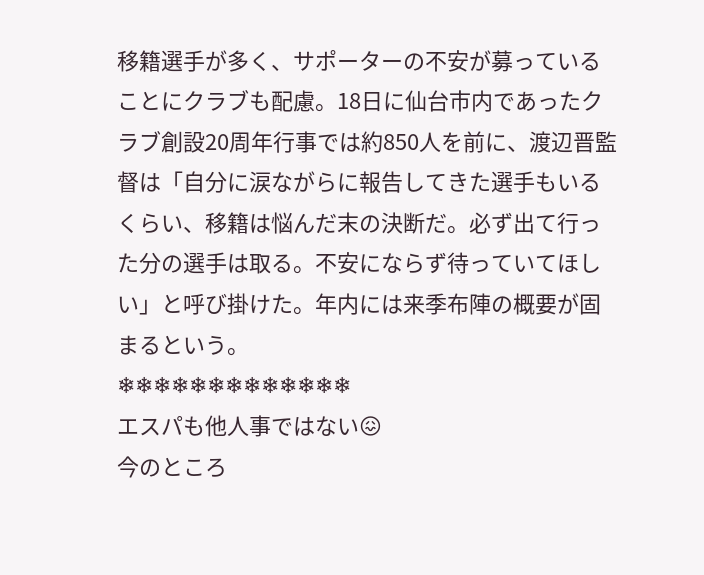移籍選手が多く、サポーターの不安が募っていることにクラブも配慮。18日に仙台市内であったクラブ創設20周年行事では約850人を前に、渡辺晋監督は「自分に涙ながらに報告してきた選手もいるくらい、移籍は悩んだ末の決断だ。必ず出て行った分の選手は取る。不安にならず待っていてほしい」と呼び掛けた。年内には来季布陣の概要が固まるという。
❄❄❄❄❄❄❄❄❄❄❄❄❄
エスパも他人事ではない😖
今のところ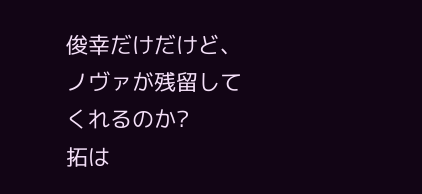俊幸だけだけど、ノヴァが残留してくれるのか?
拓は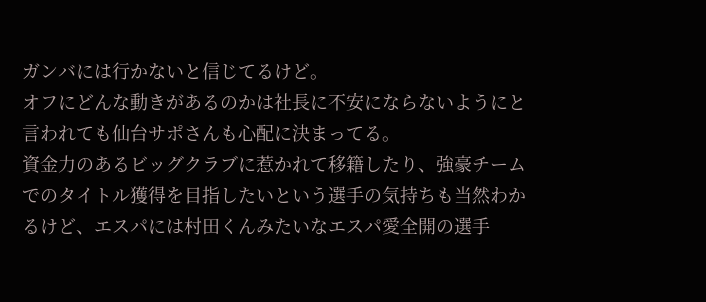ガンバには行かないと信じてるけど。
オフにどんな動きがあるのかは社長に不安にならないようにと言われても仙台サポさんも心配に決まってる。
資金力のあるビッグクラブに惹かれて移籍したり、強豪チームでのタイトル獲得を目指したいという選手の気持ちも当然わかるけど、エスパには村田くんみたいなエスパ愛全開の選手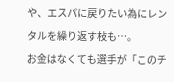や、エスパに戻りたい為にレンタルを繰り返す枝も…。
お金はなくても選手が「このチ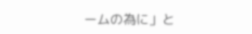ームの為に」と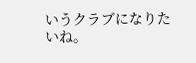いうクラブになりたいね。